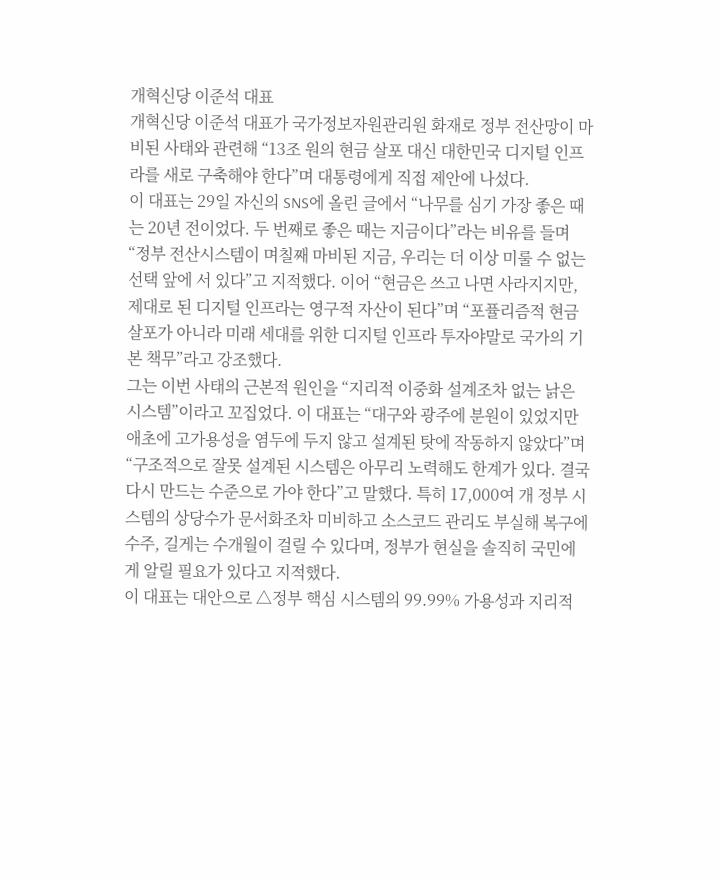개혁신당 이준석 대표
개혁신당 이준석 대표가 국가정보자원관리원 화재로 정부 전산망이 마비된 사태와 관련해 “13조 원의 현금 살포 대신 대한민국 디지털 인프라를 새로 구축해야 한다”며 대통령에게 직접 제안에 나섰다.
이 대표는 29일 자신의 SNS에 올린 글에서 “나무를 심기 가장 좋은 때는 20년 전이었다. 두 번째로 좋은 때는 지금이다”라는 비유를 들며 “정부 전산시스템이 며칠째 마비된 지금, 우리는 더 이상 미룰 수 없는 선택 앞에 서 있다”고 지적했다. 이어 “현금은 쓰고 나면 사라지지만, 제대로 된 디지털 인프라는 영구적 자산이 된다”며 “포퓰리즘적 현금 살포가 아니라 미래 세대를 위한 디지털 인프라 투자야말로 국가의 기본 책무”라고 강조했다.
그는 이번 사태의 근본적 원인을 “지리적 이중화 설계조차 없는 낡은 시스템”이라고 꼬집었다. 이 대표는 “대구와 광주에 분원이 있었지만 애초에 고가용성을 염두에 두지 않고 설계된 탓에 작동하지 않았다”며 “구조적으로 잘못 설계된 시스템은 아무리 노력해도 한계가 있다. 결국 다시 만드는 수준으로 가야 한다”고 말했다. 특히 17,000여 개 정부 시스템의 상당수가 문서화조차 미비하고 소스코드 관리도 부실해 복구에 수주, 길게는 수개월이 걸릴 수 있다며, 정부가 현실을 솔직히 국민에게 알릴 필요가 있다고 지적했다.
이 대표는 대안으로 △정부 핵심 시스템의 99.99% 가용성과 지리적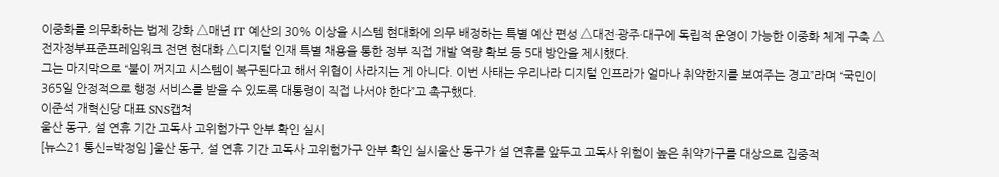이중화를 의무화하는 법제 강화 △매년 IT 예산의 30% 이상을 시스템 현대화에 의무 배정하는 특별 예산 편성 △대전·광주·대구에 독립적 운영이 가능한 이중화 체계 구축 △전자정부표준프레임워크 전면 현대화 △디지털 인재 특별 채용을 통한 정부 직접 개발 역량 확보 등 5대 방안을 제시했다.
그는 마지막으로 “불이 꺼지고 시스템이 복구된다고 해서 위협이 사라지는 게 아니다. 이번 사태는 우리나라 디지털 인프라가 얼마나 취약한지를 보여주는 경고”라며 “국민이 365일 안정적으로 행정 서비스를 받을 수 있도록 대통령이 직접 나서야 한다”고 촉구했다.
이준석 개혁신당 대표 SNS캡쳐
울산 동구, 설 연휴 기간 고독사 고위험가구 안부 확인 실시
[뉴스21 통신=박정임 ]울산 동구, 설 연휴 기간 고독사 고위험가구 안부 확인 실시울산 동구가 설 연휴를 앞두고 고독사 위험이 높은 취약가구를 대상으로 집중적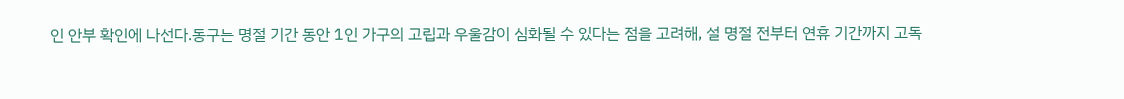인 안부 확인에 나선다.동구는 명절 기간 동안 1인 가구의 고립과 우울감이 심화될 수 있다는 점을 고려해, 설 명절 전부터 연휴 기간까지 고독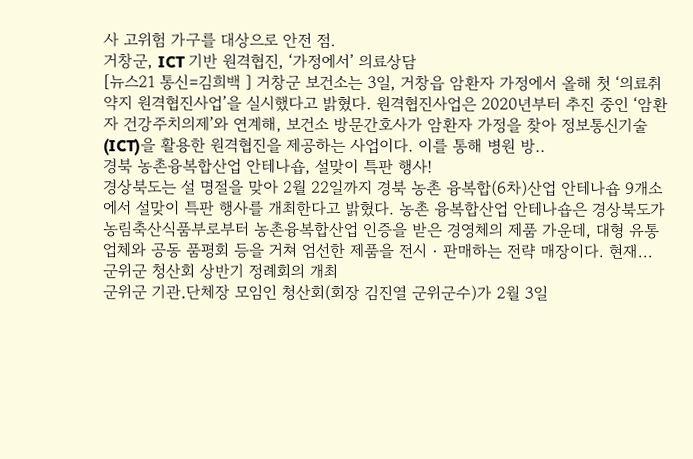사 고위험 가구를 대상으로 안전 점.
거창군, ICT 기반 원격협진, ‘가정에서’ 의료상담
[뉴스21 통신=김희백 ] 거창군 보건소는 3일, 거창읍 암환자 가정에서 올해 첫 ‘의료취약지 원격협진사업’을 실시했다고 밝혔다. 원격협진사업은 2020년부터 추진 중인 ‘암환자 건강주치의제’와 연계해, 보건소 방문간호사가 암환자 가정을 찾아 정보통신기술(ICT)을 활용한 원격협진을 제공하는 사업이다. 이를 통해 병원 방..
경북 농촌융복합산업 안테나숍, 설맞이 특판 행사!
경상북도는 설 명절을 맞아 2월 22일까지 경북 농촌 융복합(6차)산업 안테나숍 9개소에서 설맞이 특판 행사를 개최한다고 밝혔다. 농촌 융복합산업 안테나숍은 경상북도가 농림축산식품부로부터 농촌융복합산업 인증을 받은 경영체의 제품 가운데, 대형 유통업체와 공동 품평회 등을 거쳐 엄선한 제품을 전시‧판매하는 전략 매장이다. 현재...
군위군 청산회 상반기 정례회의 개최
군위군 기관․단체장 모임인 청산회(회장 김진열 군위군수)가 2월 3일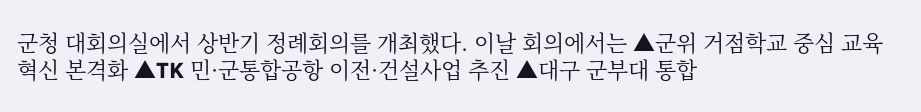군청 대회의실에서 상반기 정례회의를 개최했다. 이날 회의에서는 ▲군위 거점학교 중심 교육 혁신 본격화 ▲TK 민·군통합공항 이전·건설사업 추진 ▲대구 군부대 통합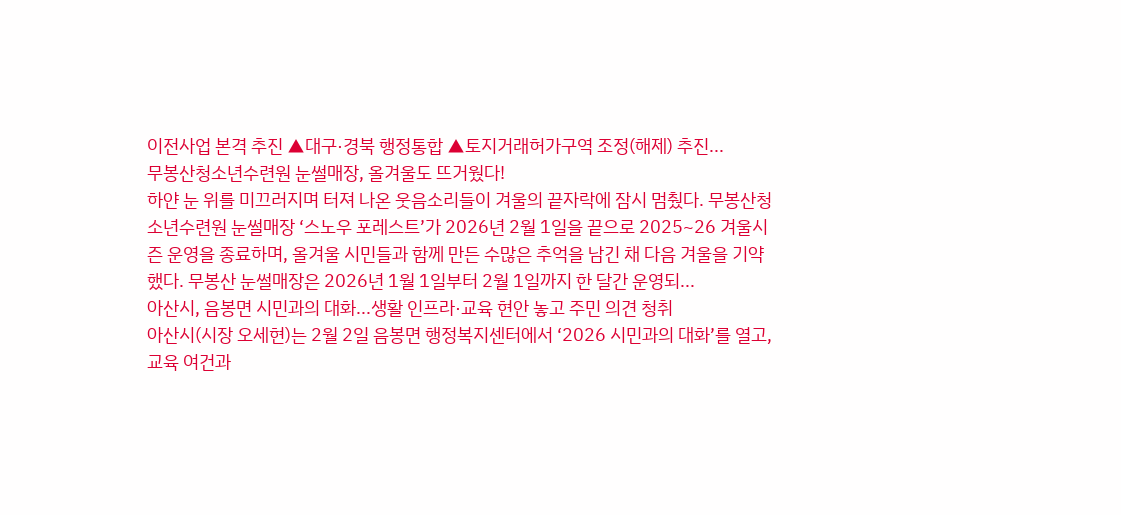이전사업 본격 추진 ▲대구·경북 행정통합 ▲토지거래허가구역 조정(해제) 추진...
무봉산청소년수련원 눈썰매장, 올겨울도 뜨거웠다!
하얀 눈 위를 미끄러지며 터져 나온 웃음소리들이 겨울의 끝자락에 잠시 멈췄다. 무봉산청소년수련원 눈썰매장 ‘스노우 포레스트’가 2026년 2월 1일을 끝으로 2025~26 겨울시즌 운영을 종료하며, 올겨울 시민들과 함께 만든 수많은 추억을 남긴 채 다음 겨울을 기약했다. 무봉산 눈썰매장은 2026년 1월 1일부터 2월 1일까지 한 달간 운영되...
아산시, 음봉면 시민과의 대화...생활 인프라·교육 현안 놓고 주민 의견 청취
아산시(시장 오세현)는 2월 2일 음봉면 행정복지센터에서 ‘2026 시민과의 대화’를 열고, 교육 여건과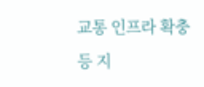교통 인프라 확충 등 지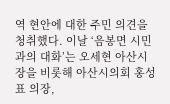역 현안에 대한 주민 의견을 청취했다. 이날 ‘음봉면 시민과의 대화’는 오세현 아산시장을 비롯해 아산시의회 홍성표 의장,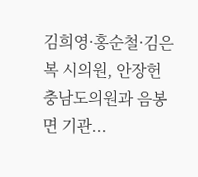김희영·홍순철·김은복 시의원, 안장헌 충남도의원과 음봉면 기관...